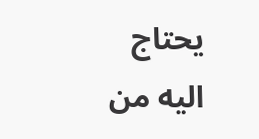يحتاج اليه من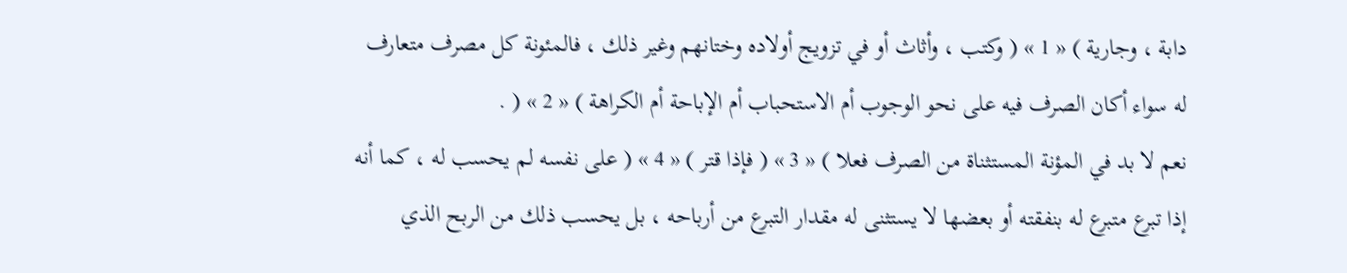دابة ، وجارية ) « 1 » ( وكتب ، وأثاث أو في تزويج أولاده وختانهم وغير ذلك ، فالمئونة كل مصرف متعارف له سواء أكان الصرف فيه على نحو الوجوب أم الاستحباب أم الإباحة أم الكراهة ) « 2 » ( .
نعم لا بد في المؤنة المستثناة من الصرف فعلا ) « 3 » ( فإذا قتر ) « 4 » ( على نفسه لم يحسب له ، كما أنه إذا تبرع متبرع له بنفقته أو بعضها لا يستثنى له مقدار التبرع من أرباحه ، بل يحسب ذلك من الربح الذي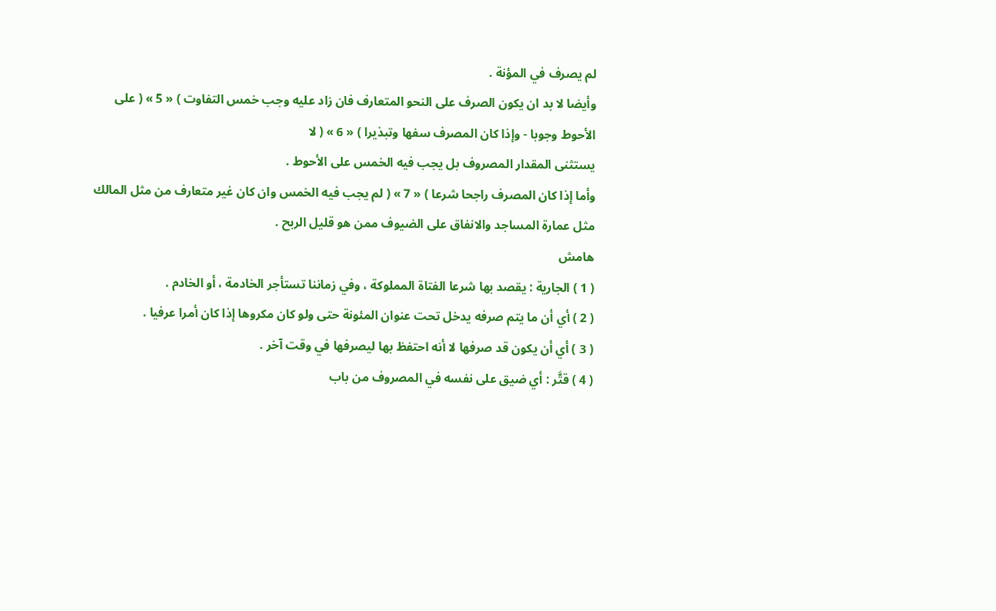لم يصرف في المؤنة .
وأيضا لا بد ان يكون الصرف على النحو المتعارف فان زاد عليه وجب خمس التفاوت ) « 5 » ( على الأحوط وجوبا - وإذا كان المصرف سفها وتبذيرا ) « 6 » ( لا
يستثنى المقدار المصروف بل يجب فيه الخمس على الأحوط .
وأما إذا كان المصرف راجحا شرعا ) « 7 » ( لم يجب فيه الخمس وان كان غير متعارف من مثل المالك مثل عمارة المساجد والانفاق على الضيوف ممن هو قليل الربح .
هامش
( 1 ) الجارية : يقصد بها شرعا الفتاة المملوكة ، وفي زماننا تستأجر الخادمة ، أو الخادم .
( 2 ) أي أن ما يتم صرفه يدخل تحت عنوان المئونة حتى ولو كان مكروها إذا كان أمرا عرفيا .
( 3 ) أي أن يكون قد صرفها لا أنه احتفظ بها ليصرفها في وقت آخر .
( 4 ) قتَّر : أي ضيق على نفسه في المصروف من باب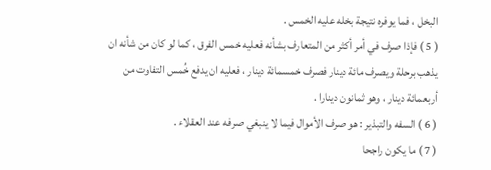البخل ، فما يوفره نتيجة بخله عليه الخمس .
( 5 ) فإذا صرف في أمر أكثر من المتعارف بشأنه فعليه خمس الفرق ، كما لو كان من شأنه ان يذهب برحلة ويصرف مائة دينار فصرف خمسمائة دينار ، فعليه ان يدفع خُمس التفاوت من أربعمائة دينار ، وهو ثمانون دينارا .
( 6 ) السفه والتبذير : هو صرف الأموال فيما لا ينبغي صرفه عند العقلاء .
( 7 ) ما يكون راجحا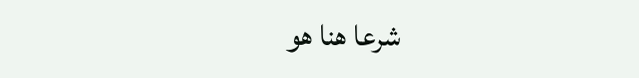شرعا هنا هو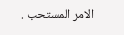الامر المستحب .